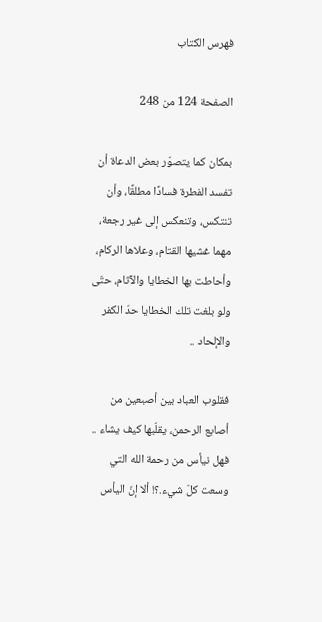فهرس الكتاب

الصفحة 124 من 248

بمكان كما يتصوّر بعض الدعاة أن تفسد الفطرة فسادًا مطلقًا، وأن تنتكس، وتنعكس إلى غير رجعة، مهما غشيها القتام، وعلاها الركام، وأحاطت بها الخطايا والآثام، حتّى ولو بلغت تلك الخطايا حدّ الكفر والإلحاد ..

فقلوب العباد بين أصبعين من أصابع الرحمن، يقلّبها كيف يشاء .. فهل نيأس من رحمة الله التي وسعت كلّ شيء.؟! ألا إنّ اليأس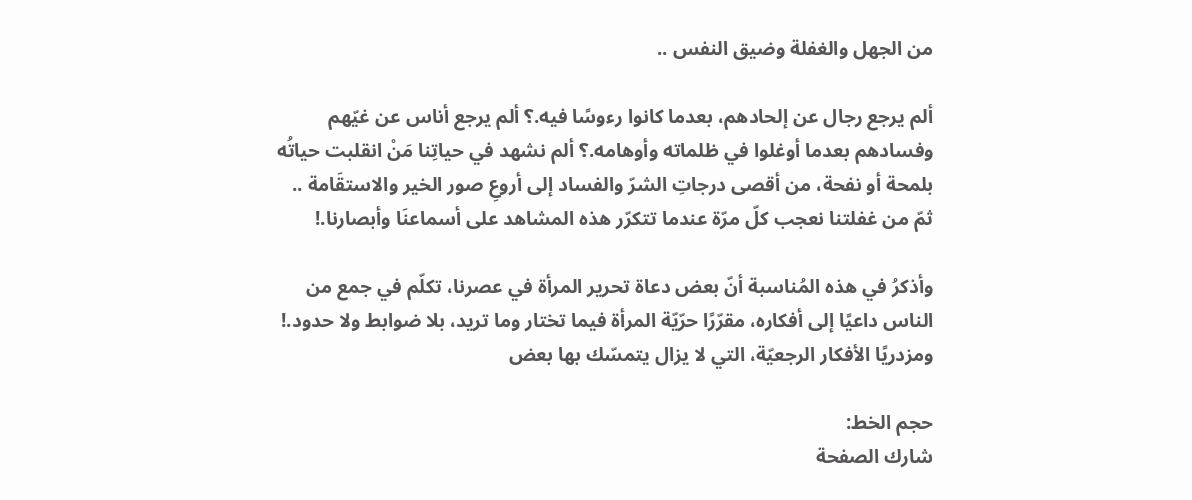من الجهل والغفلة وضيق النفس ..

ألم يرجع رجال عن إلحادهم، بعدما كانوا رءوسًا فيه.؟ ألم يرجع أناس عن غيّهم وفسادهم بعدما أوغلوا في ظلماته وأوهامه.؟ ألم نشهد في حياتِنا مَنْ انقلبت حياتُه بلمحة أو نفحة، من أقصى درجاتِ الشرّ والفساد إلى أروعِ صور الخير والاستقَامة .. ثمّ من غفلتنا نعجب كلّ مرّة عندما تتكرّر هذه المشاهد على أسماعنَا وأبصارنا.!

وأذكرُ في هذه المُناسبة أنّ بعض دعاة تحرير المرأة في عصرنا، تكلّم في جمع من الناس داعيًا إلى أفكاره، مقرّرًا حرّيّة المرأة فيما تختار وما تريد، بلا ضوابط ولا حدود.! ومزدريًا الأفكار الرجعيّة، التي لا يزال يتمسّك بها بعض

حجم الخط:
شارك الصفحة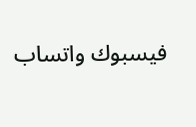فيسبوك واتساب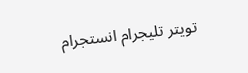تويتر تليجرام انستجرام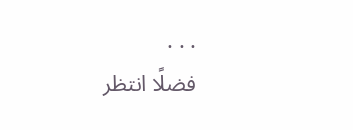. . .
فضلًا انتظر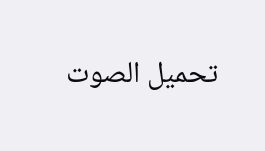تحميل الصوت